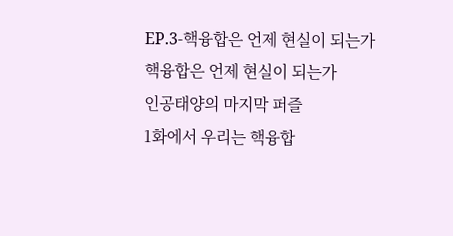EP.3-핵융합은 언제 현실이 되는가
핵융합은 언제 현실이 되는가
인공태양의 마지막 퍼즐
1화에서 우리는 핵융합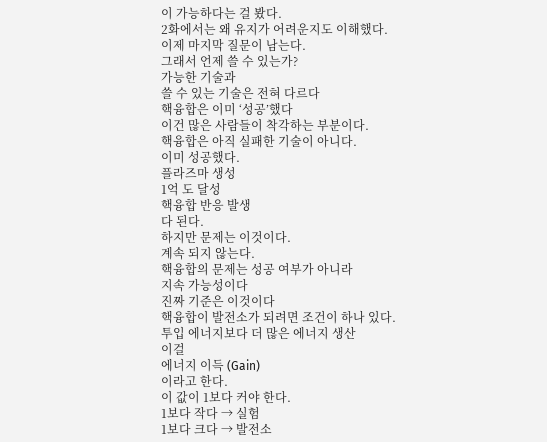이 가능하다는 걸 봤다.
2화에서는 왜 유지가 어려운지도 이해했다.
이제 마지막 질문이 남는다.
그래서 언제 쓸 수 있는가?
가능한 기술과
쓸 수 있는 기술은 전혀 다르다
핵융합은 이미 ‘성공’했다
이건 많은 사람들이 착각하는 부분이다.
핵융합은 아직 실패한 기술이 아니다.
이미 성공했다.
플라즈마 생성
1억 도 달성
핵융합 반응 발생
다 된다.
하지만 문제는 이것이다.
계속 되지 않는다.
핵융합의 문제는 성공 여부가 아니라
지속 가능성이다
진짜 기준은 이것이다
핵융합이 발전소가 되려면 조건이 하나 있다.
투입 에너지보다 더 많은 에너지 생산
이걸
에너지 이득 (Gain)
이라고 한다.
이 값이 1보다 커야 한다.
1보다 작다 → 실험
1보다 크다 → 발전소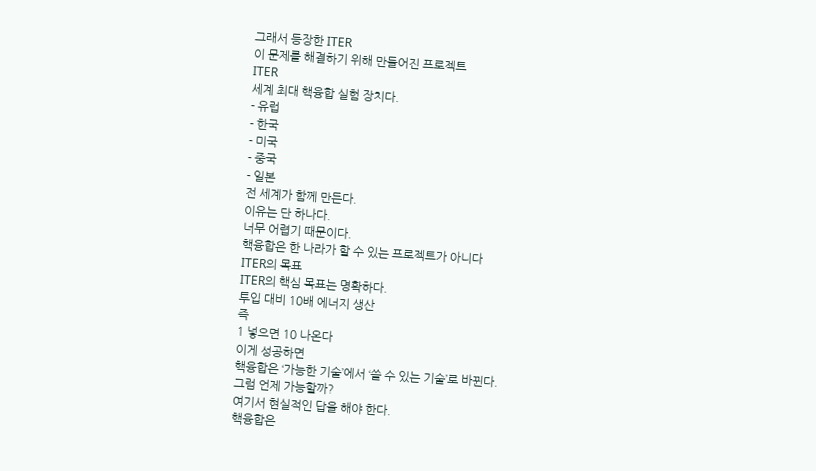그래서 등장한 ITER
이 문제를 해결하기 위해 만들어진 프로젝트
ITER
세계 최대 핵융합 실험 장치다.
- 유럽
- 한국
- 미국
- 중국
- 일본
전 세계가 함께 만든다.
이유는 단 하나다.
너무 어렵기 때문이다.
핵융합은 한 나라가 할 수 있는 프로젝트가 아니다
ITER의 목표
ITER의 핵심 목표는 명확하다.
투입 대비 10배 에너지 생산
즉
1 넣으면 10 나온다
이게 성공하면
핵융합은 ‘가능한 기술’에서 ‘쓸 수 있는 기술’로 바뀐다.
그럼 언제 가능할까?
여기서 현실적인 답을 해야 한다.
핵융합은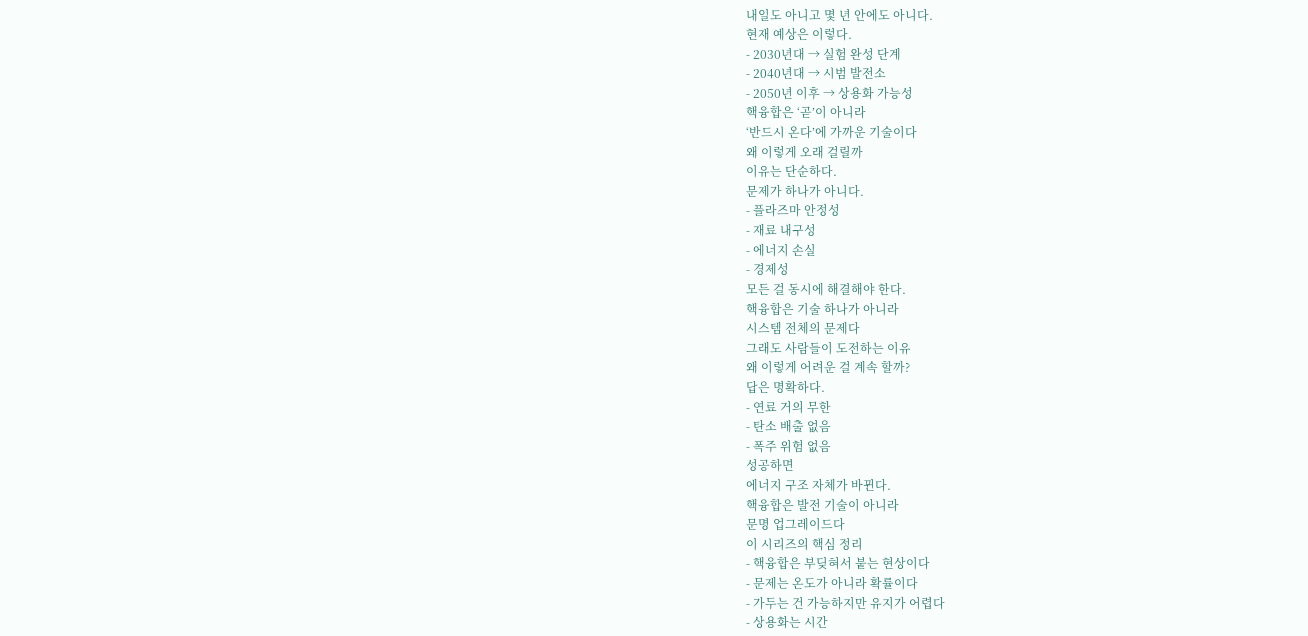내일도 아니고 몇 년 안에도 아니다.
현재 예상은 이렇다.
- 2030년대 → 실험 완성 단계
- 2040년대 → 시범 발전소
- 2050년 이후 → 상용화 가능성
핵융합은 ‘곧’이 아니라
‘반드시 온다’에 가까운 기술이다
왜 이렇게 오래 걸릴까
이유는 단순하다.
문제가 하나가 아니다.
- 플라즈마 안정성
- 재료 내구성
- 에너지 손실
- 경제성
모든 걸 동시에 해결해야 한다.
핵융합은 기술 하나가 아니라
시스템 전체의 문제다
그래도 사람들이 도전하는 이유
왜 이렇게 어려운 걸 계속 할까?
답은 명확하다.
- 연료 거의 무한
- 탄소 배출 없음
- 폭주 위험 없음
성공하면
에너지 구조 자체가 바뀐다.
핵융합은 발전 기술이 아니라
문명 업그레이드다
이 시리즈의 핵심 정리
- 핵융합은 부딪혀서 붙는 현상이다
- 문제는 온도가 아니라 확률이다
- 가두는 건 가능하지만 유지가 어렵다
- 상용화는 시간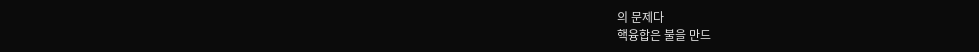의 문제다
핵융합은 불을 만드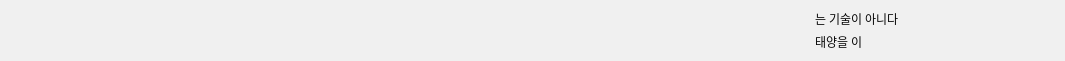는 기술이 아니다
태양을 이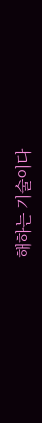해하는 기술이다